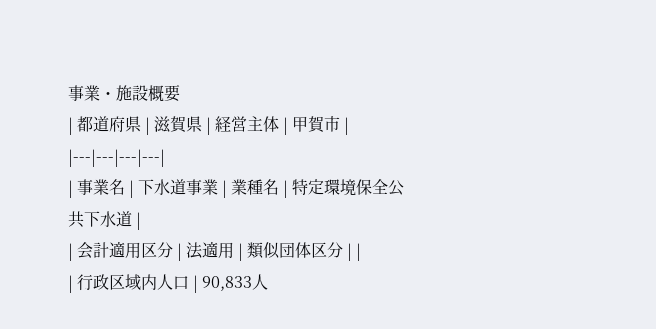事業・施設概要
| 都道府県 | 滋賀県 | 経営主体 | 甲賀市 |
|---|---|---|---|
| 事業名 | 下水道事業 | 業種名 | 特定環境保全公共下水道 |
| 会計適用区分 | 法適用 | 類似団体区分 | |
| 行政区域内人口 | 90,833人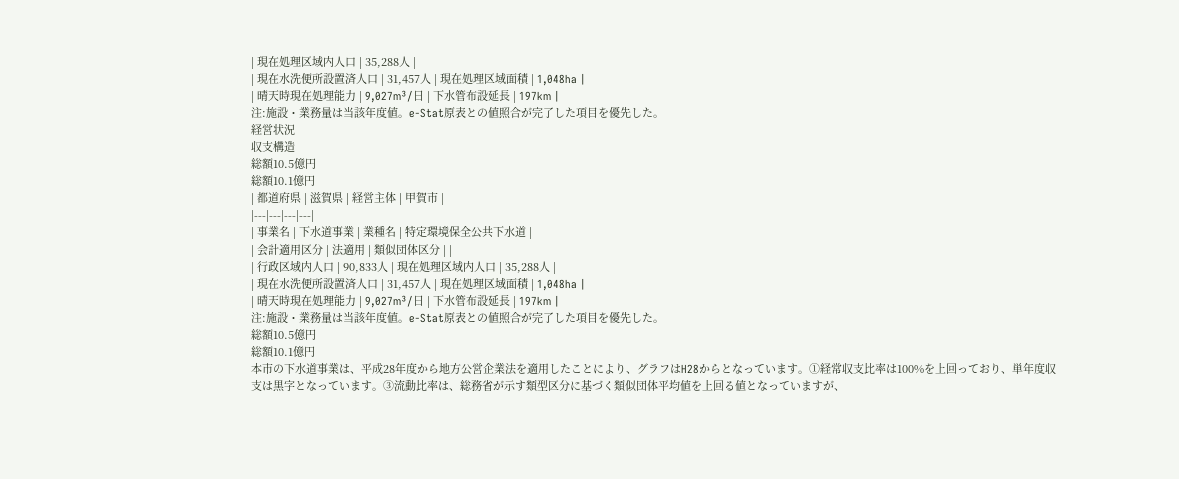| 現在処理区域内人口 | 35,288人 |
| 現在水洗便所設置済人口 | 31,457人 | 現在処理区域面積 | 1,048ha |
| 晴天時現在処理能力 | 9,027m³/日 | 下水管布設延長 | 197km |
注:施設・業務量は当該年度値。e-Stat原表との値照合が完了した項目を優先した。
経営状況
収支構造
総額10.5億円
総額10.1億円
| 都道府県 | 滋賀県 | 経営主体 | 甲賀市 |
|---|---|---|---|
| 事業名 | 下水道事業 | 業種名 | 特定環境保全公共下水道 |
| 会計適用区分 | 法適用 | 類似団体区分 | |
| 行政区域内人口 | 90,833人 | 現在処理区域内人口 | 35,288人 |
| 現在水洗便所設置済人口 | 31,457人 | 現在処理区域面積 | 1,048ha |
| 晴天時現在処理能力 | 9,027m³/日 | 下水管布設延長 | 197km |
注:施設・業務量は当該年度値。e-Stat原表との値照合が完了した項目を優先した。
総額10.5億円
総額10.1億円
本市の下水道事業は、平成28年度から地方公営企業法を適用したことにより、グラフはH28からとなっています。①経常収支比率は100%を上回っており、単年度収支は黒字となっています。③流動比率は、総務省が示す類型区分に基づく類似団体平均値を上回る値となっていますが、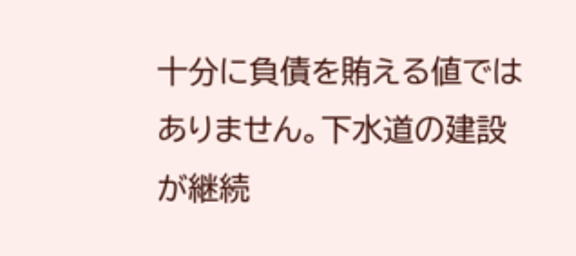十分に負債を賄える値ではありません。下水道の建設が継続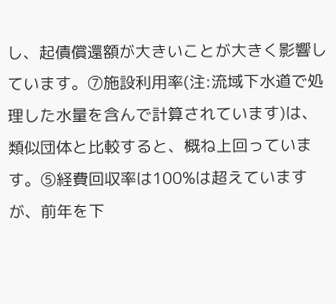し、起債償還額が大きいことが大きく影響しています。⑦施設利用率(注:流域下水道で処理した水量を含んで計算されています)は、類似団体と比較すると、概ね上回っています。⑤経費回収率は100%は超えていますが、前年を下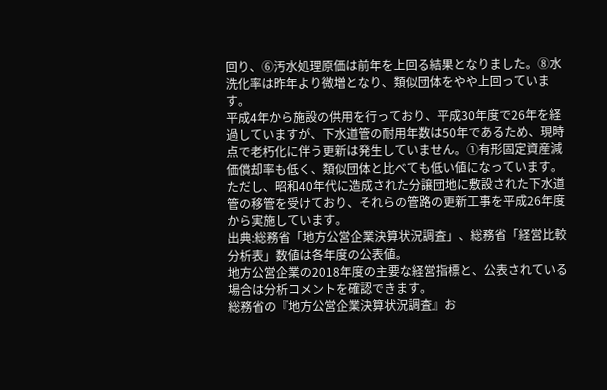回り、⑥汚水処理原価は前年を上回る結果となりました。⑧水洗化率は昨年より微増となり、類似団体をやや上回っています。
平成4年から施設の供用を行っており、平成30年度で26年を経過していますが、下水道管の耐用年数は50年であるため、現時点で老朽化に伴う更新は発生していません。①有形固定資産減価償却率も低く、類似団体と比べても低い値になっています。ただし、昭和40年代に造成された分譲団地に敷設された下水道管の移管を受けており、それらの管路の更新工事を平成26年度から実施しています。
出典:総務省「地方公営企業決算状況調査」、総務省「経営比較分析表」数値は各年度の公表値。
地方公営企業の2018年度の主要な経営指標と、公表されている場合は分析コメントを確認できます。
総務省の『地方公営企業決算状況調査』お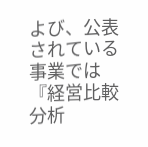よび、公表されている事業では『経営比較分析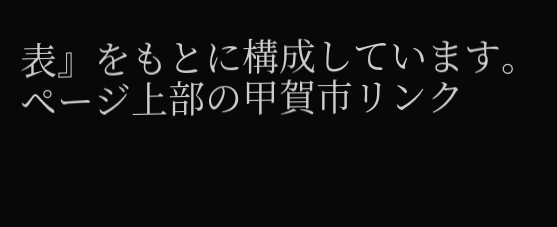表』をもとに構成しています。
ページ上部の甲賀市リンク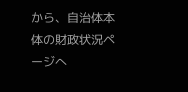から、自治体本体の財政状況ページへ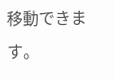移動できます。